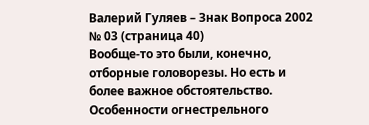Валерий Гуляев – Знак Вопроса 2002 № 03 (страница 40)
Вообще-то это были, конечно, отборные головорезы. Но есть и более важное обстоятельство. Особенности огнестрельного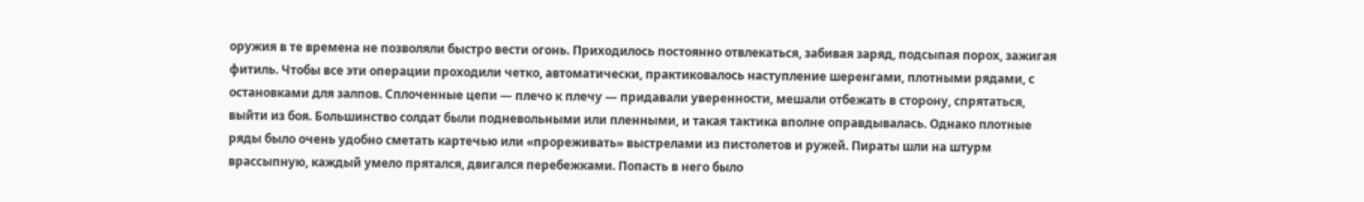оружия в те времена не позволяли быстро вести огонь. Приходилось постоянно отвлекаться, забивая заряд, подсыпая порох, зажигая фитиль. Чтобы все эти операции проходили четко, автоматически, практиковалось наступление шеренгами, плотными рядами, с остановками для залпов. Сплоченные цепи — плечо к плечу — придавали уверенности, мешали отбежать в сторону, спрятаться, выйти из боя. Большинство солдат были подневольными или пленными, и такая тактика вполне оправдывалась. Однако плотные ряды было очень удобно сметать картечью или «прореживать» выстрелами из пистолетов и ружей. Пираты шли на штурм врассыпную, каждый умело прятался, двигался перебежками. Попасть в него было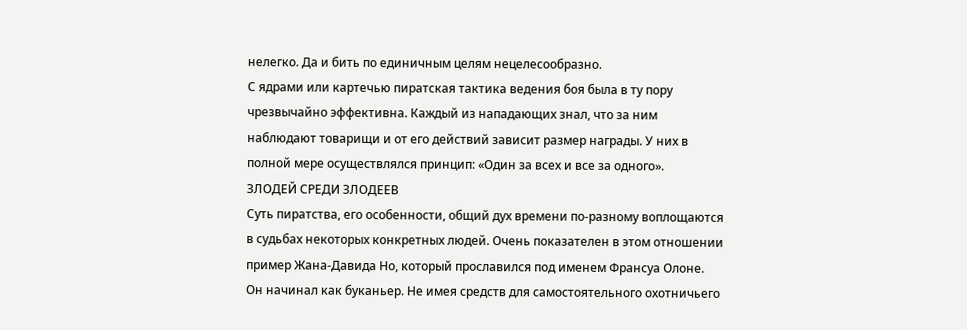нелегко. Да и бить по единичным целям нецелесообразно.
С ядрами или картечью пиратская тактика ведения боя была в ту пору чрезвычайно эффективна. Каждый из нападающих знал, что за ним наблюдают товарищи и от его действий зависит размер награды. У них в полной мере осуществлялся принцип: «Один за всех и все за одного».
ЗЛОДЕЙ СРЕДИ ЗЛОДЕЕВ
Суть пиратства, его особенности, общий дух времени по-разному воплощаются в судьбах некоторых конкретных людей. Очень показателен в этом отношении пример Жана-Давида Но, который прославился под именем Франсуа Олоне.
Он начинал как буканьер. Не имея средств для самостоятельного охотничьего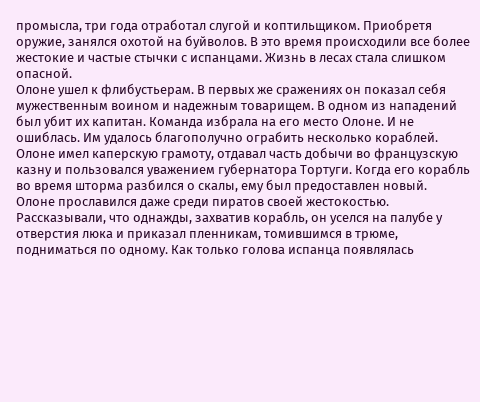промысла, три года отработал слугой и коптильщиком. Приобретя оружие, занялся охотой на буйволов. В это время происходили все более жестокие и частые стычки с испанцами. Жизнь в лесах стала слишком опасной.
Олоне ушел к флибустьерам. В первых же сражениях он показал себя мужественным воином и надежным товарищем. В одном из нападений был убит их капитан. Команда избрала на его место Олоне. И не ошиблась. Им удалось благополучно ограбить несколько кораблей.
Олоне имел каперскую грамоту, отдавал часть добычи во французскую казну и пользовался уважением губернатора Тортуги. Когда его корабль во время шторма разбился о скалы, ему был предоставлен новый.
Олоне прославился даже среди пиратов своей жестокостью. Рассказывали, что однажды, захватив корабль, он уселся на палубе у отверстия люка и приказал пленникам, томившимся в трюме, подниматься по одному. Как только голова испанца появлялась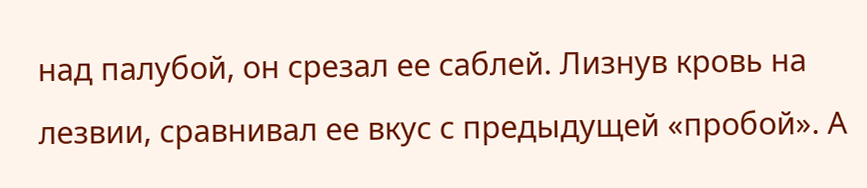над палубой, он срезал ее саблей. Лизнув кровь на лезвии, сравнивал ее вкус с предыдущей «пробой». А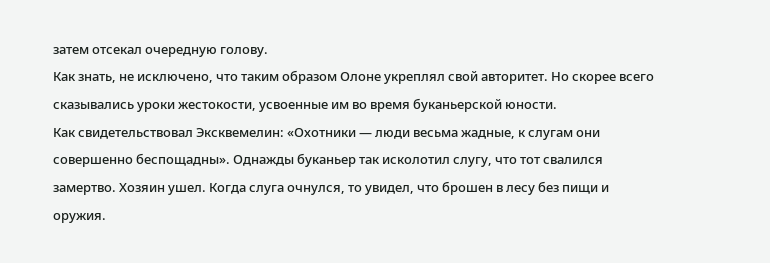затем отсекал очередную голову.
Как знать, не исключено, что таким образом Олоне укреплял свой авторитет. Но скорее всего сказывались уроки жестокости, усвоенные им во время буканьерской юности.
Как свидетельствовал Эксквемелин: «Охотники — люди весьма жадные, к слугам они совершенно беспощадны». Однажды буканьер так исколотил слугу, что тот свалился замертво. Хозяин ушел. Когда слуга очнулся, то увидел, что брошен в лесу без пищи и оружия.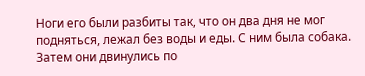Ноги его были разбиты так, что он два дня не мог подняться, лежал без воды и еды. С ним была собака. Затем они двинулись по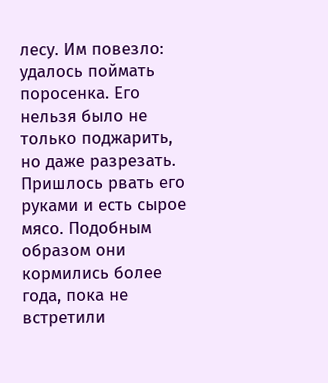лесу. Им повезло: удалось поймать поросенка. Его нельзя было не только поджарить, но даже разрезать. Пришлось рвать его руками и есть сырое мясо. Подобным образом они кормились более года, пока не встретили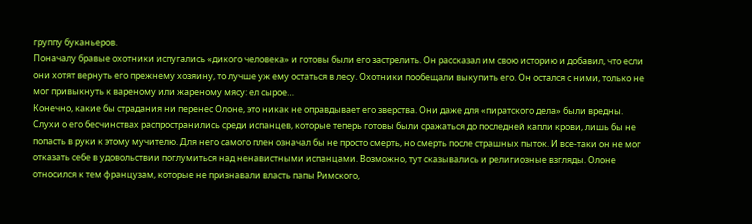группу буканьеров.
Поначалу бравые охотники испугались «дикого человека» и готовы были его застрелить. Он рассказал им свою историю и добавил, что если они хотят вернуть его прежнему хозяину, то лучше уж ему остаться в лесу. Охотники пообещали выкупить его. Он остался с ними, только не мог привыкнуть к вареному или жареному мясу: ел сырое…
Конечно, какие бы страдания ни перенес Олоне, это никак не оправдывает его зверства. Они даже для «пиратского дела» были вредны. Слухи о его бесчинствах распространились среди испанцев, которые теперь готовы были сражаться до последней капли крови, лишь бы не попасть в руки к этому мучителю. Для него самого плен означал бы не просто смерть, но смерть после страшных пыток. И все-таки он не мог отказать себе в удовольствии поглумиться над ненавистными испанцами. Возможно, тут сказывались и религиозные взгляды. Олоне относился к тем французам, которые не признавали власть папы Римского,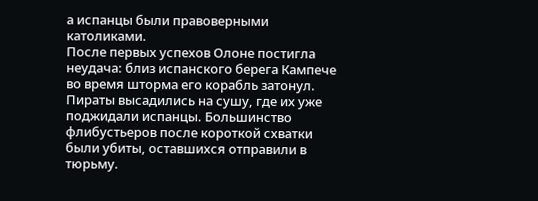а испанцы были правоверными католиками.
После первых успехов Олоне постигла неудача: близ испанского берега Кампече во время шторма его корабль затонул. Пираты высадились на сушу, где их уже поджидали испанцы. Большинство флибустьеров после короткой схватки были убиты, оставшихся отправили в тюрьму.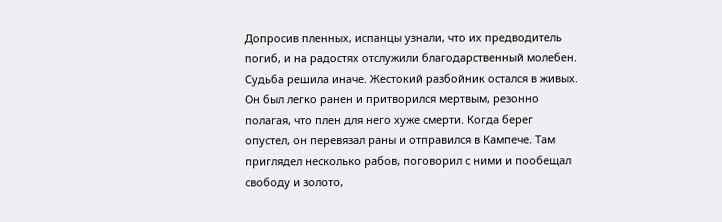Допросив пленных, испанцы узнали, что их предводитель погиб, и на радостях отслужили благодарственный молебен.
Судьба решила иначе. Жестокий разбойник остался в живых. Он был легко ранен и притворился мертвым, резонно полагая, что плен для него хуже смерти. Когда берег опустел, он перевязал раны и отправился в Кампече. Там приглядел несколько рабов, поговорил с ними и пообещал свободу и золото,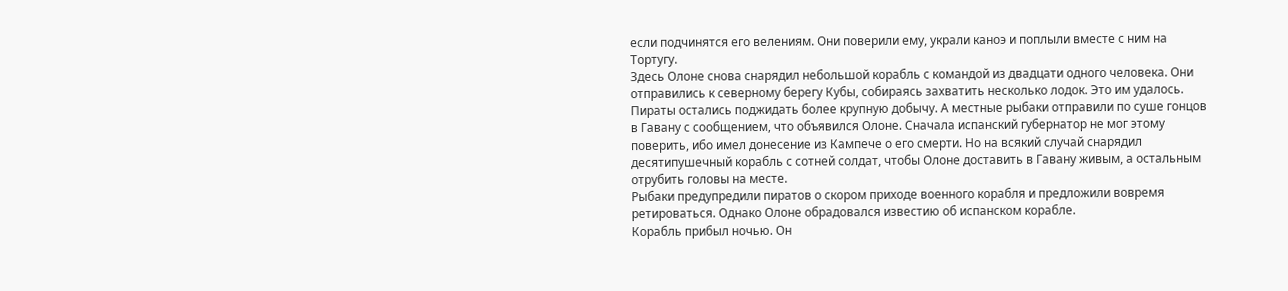если подчинятся его велениям. Они поверили ему, украли каноэ и поплыли вместе с ним на Тортугу.
Здесь Олоне снова снарядил небольшой корабль с командой из двадцати одного человека. Они отправились к северному берегу Кубы, собираясь захватить несколько лодок. Это им удалось. Пираты остались поджидать более крупную добычу. А местные рыбаки отправили по суше гонцов в Гавану с сообщением, что объявился Олоне. Сначала испанский губернатор не мог этому поверить, ибо имел донесение из Кампече о его смерти. Но на всякий случай снарядил десятипушечный корабль с сотней солдат, чтобы Олоне доставить в Гавану живым, а остальным отрубить головы на месте.
Рыбаки предупредили пиратов о скором приходе военного корабля и предложили вовремя ретироваться. Однако Олоне обрадовался известию об испанском корабле.
Корабль прибыл ночью. Он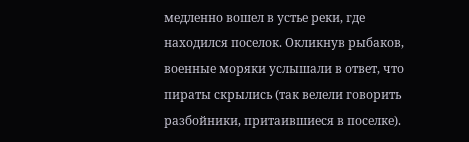медленно вошел в устье реки, где находился поселок. Окликнув рыбаков, военные моряки услышали в ответ, что пираты скрылись (так велели говорить разбойники, притаившиеся в поселке).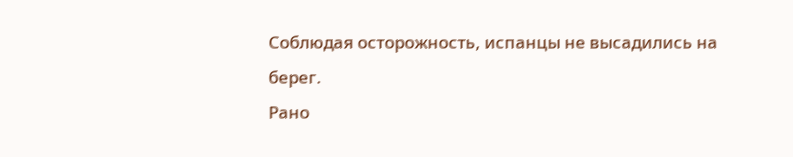Соблюдая осторожность, испанцы не высадились на берег.
Рано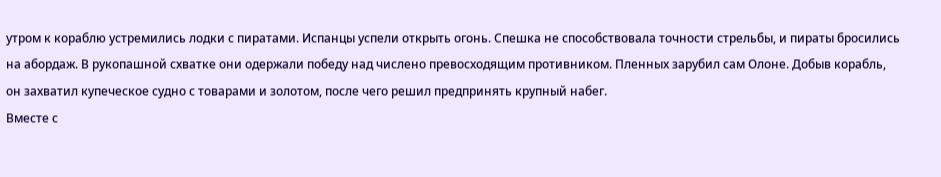утром к кораблю устремились лодки с пиратами. Испанцы успели открыть огонь. Спешка не способствовала точности стрельбы, и пираты бросились на абордаж. В рукопашной схватке они одержали победу над числено превосходящим противником. Пленных зарубил сам Олоне. Добыв корабль, он захватил купеческое судно с товарами и золотом, после чего решил предпринять крупный набег.
Вместе с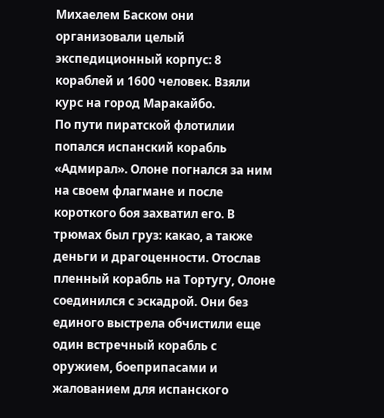Михаелем Баском они организовали целый экспедиционный корпус: 8 кораблей и 1600 человек. Взяли курс на город Маракайбо.
По пути пиратской флотилии попался испанский корабль «Адмирал». Олоне погнался за ним на своем флагмане и после короткого боя захватил его. В трюмах был груз: какао, а также деньги и драгоценности. Отослав пленный корабль на Тортугу, Олоне соединился с эскадрой. Они без единого выстрела обчистили еще один встречный корабль с оружием, боеприпасами и жалованием для испанского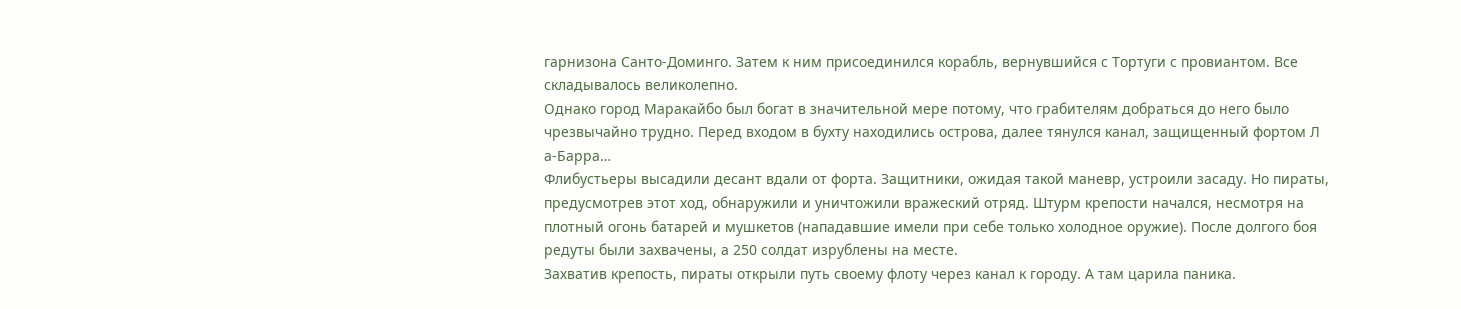гарнизона Санто-Доминго. Затем к ним присоединился корабль, вернувшийся с Тортуги с провиантом. Все складывалось великолепно.
Однако город Маракайбо был богат в значительной мере потому, что грабителям добраться до него было чрезвычайно трудно. Перед входом в бухту находились острова, далее тянулся канал, защищенный фортом Л а-Барра…
Флибустьеры высадили десант вдали от форта. Защитники, ожидая такой маневр, устроили засаду. Но пираты, предусмотрев этот ход, обнаружили и уничтожили вражеский отряд. Штурм крепости начался, несмотря на плотный огонь батарей и мушкетов (нападавшие имели при себе только холодное оружие). После долгого боя редуты были захвачены, а 250 солдат изрублены на месте.
Захватив крепость, пираты открыли путь своему флоту через канал к городу. А там царила паника.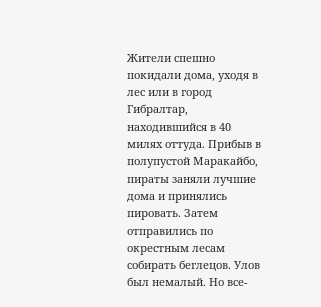Жители спешно покидали дома, уходя в лес или в город Гибралтар, находившийся в 40 милях оттуда. Прибыв в полупустой Маракайбо, пираты заняли лучшие дома и принялись пировать. Затем отправились по окрестным лесам собирать беглецов. Улов был немалый. Но все-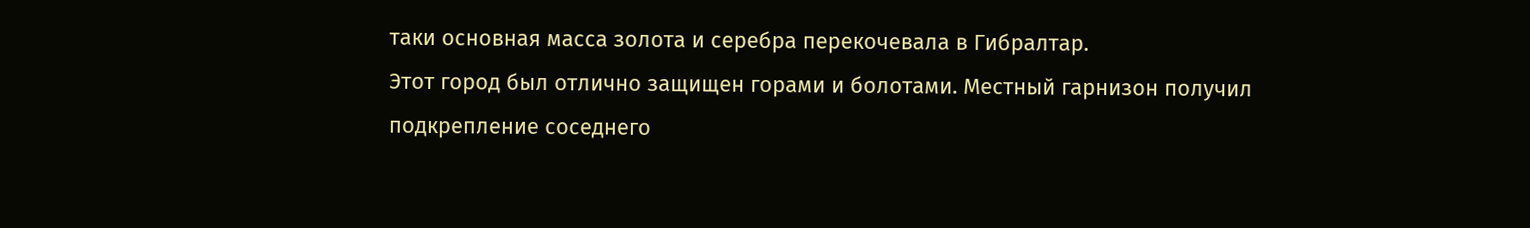таки основная масса золота и серебра перекочевала в Гибралтар.
Этот город был отлично защищен горами и болотами. Местный гарнизон получил подкрепление соседнего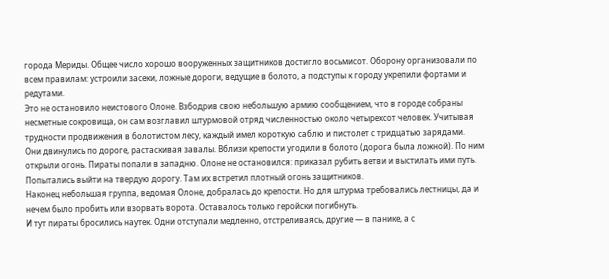города Мериды. Общее число хорошо вооруженных защитников достигло восьмисот. Оборону организовали по всем правилам: устроили засеки, ложные дороги, ведущие в болото, а подступы к городу укрепили фортами и редутами.
Это не остановило неистового Олоне. Взбодрив свою небольшую армию сообщением, что в городе собраны несметные сокровища, он сам возглавил штурмовой отряд численностью около четырехсот человек. Учитывая трудности продвижения в болотистом лесу, каждый имел короткую саблю и пистолет с тридцатью зарядами.
Они двинулись по дороге, растаскивая завалы. Вблизи крепости угодили в болото (дорога была ложной). По ним открыли огонь. Пираты попали в западню. Олоне не остановился: приказал рубить ветви и выстилать ими путь. Попытались выйти на твердую дорогу. Там их встретил плотный огонь защитников.
Наконец небольшая группа, ведомая Олоне, добралась до крепости. Но для штурма требовались лестницы, да и нечем было пробить или взорвать ворота. Оставалось только геройски погибнуть.
И тут пираты бросились наутек. Одни отступали медленно, отстреливаясь, другие — в панике, а с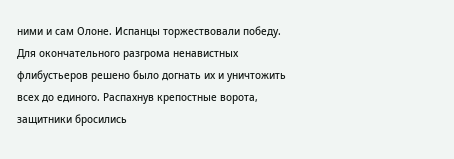ними и сам Олоне. Испанцы торжествовали победу. Для окончательного разгрома ненавистных флибустьеров решено было догнать их и уничтожить всех до единого. Распахнув крепостные ворота, защитники бросились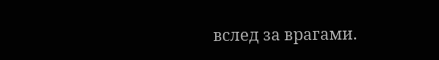вслед за врагами.